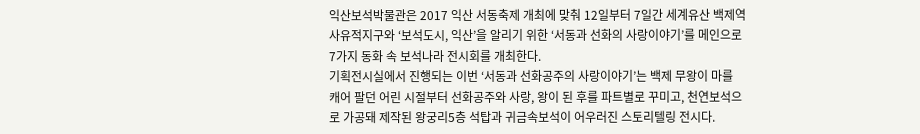익산보석박물관은 2017 익산 서동축제 개최에 맞춰 12일부터 7일간 세계유산 백제역사유적지구와 ‘보석도시, 익산’을 알리기 위한 ‘서동과 선화의 사랑이야기’를 메인으로 7가지 동화 속 보석나라 전시회를 개최한다.
기획전시실에서 진행되는 이번 ‘서동과 선화공주의 사랑이야기’는 백제 무왕이 마를 캐어 팔던 어린 시절부터 선화공주와 사랑, 왕이 된 후를 파트별로 꾸미고, 천연보석으로 가공돼 제작된 왕궁리5층 석탑과 귀금속보석이 어우러진 스토리텔링 전시다.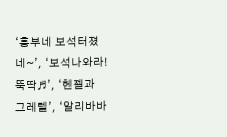‘흥부네 보석터졌네~’, ‘보석나와라! 뚝딱♬’, ‘헨젤과 그레텔’, ‘알리바바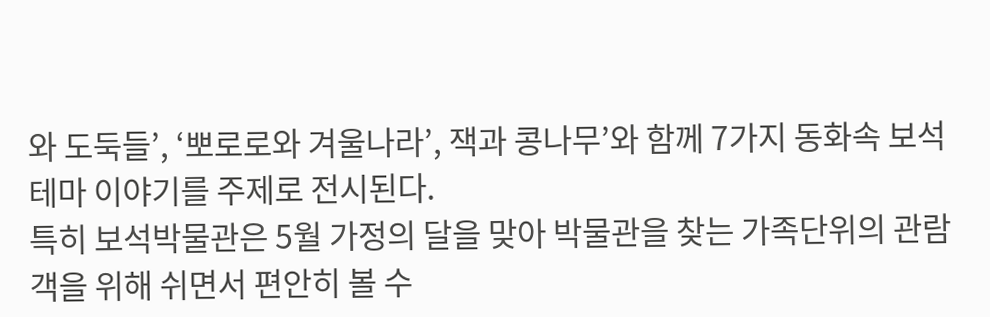와 도둑들’, ‘뽀로로와 겨울나라’, 잭과 콩나무’와 함께 7가지 동화속 보석테마 이야기를 주제로 전시된다.
특히 보석박물관은 5월 가정의 달을 맞아 박물관을 찾는 가족단위의 관람객을 위해 쉬면서 편안히 볼 수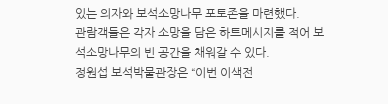있는 의자와 보석소망나무 포토존을 마련했다.
관람객들은 각자 소망을 담은 하트메시지를 적어 보석소망나무의 빈 공간을 채워갈 수 있다.
정원섭 보석박물관장은 “이번 이색전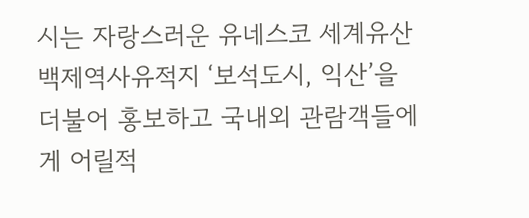시는 자랑스러운 유네스코 세계유산 백제역사유적지 ‘보석도시, 익산’을 더불어 홍보하고 국내외 관람객들에게 어릴적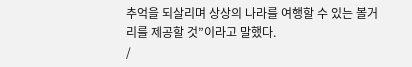추억을 되살리며 상상의 나라를 여행할 수 있는 볼거리를 제공할 것”이라고 말했다.
/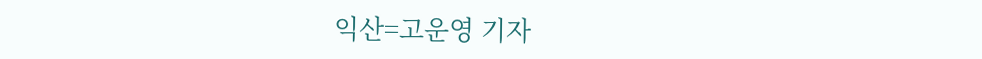익산=고운영 기자